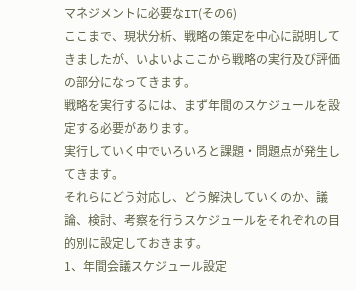マネジメントに必要なIT(その6)
ここまで、現状分析、戦略の策定を中心に説明してきましたが、いよいよここから戦略の実行及び評価の部分になってきます。
戦略を実行するには、まず年間のスケジュールを設定する必要があります。
実行していく中でいろいろと課題・問題点が発生してきます。
それらにどう対応し、どう解決していくのか、議論、検討、考察を行うスケジュールをそれぞれの目的別に設定しておきます。
1、年間会議スケジュール設定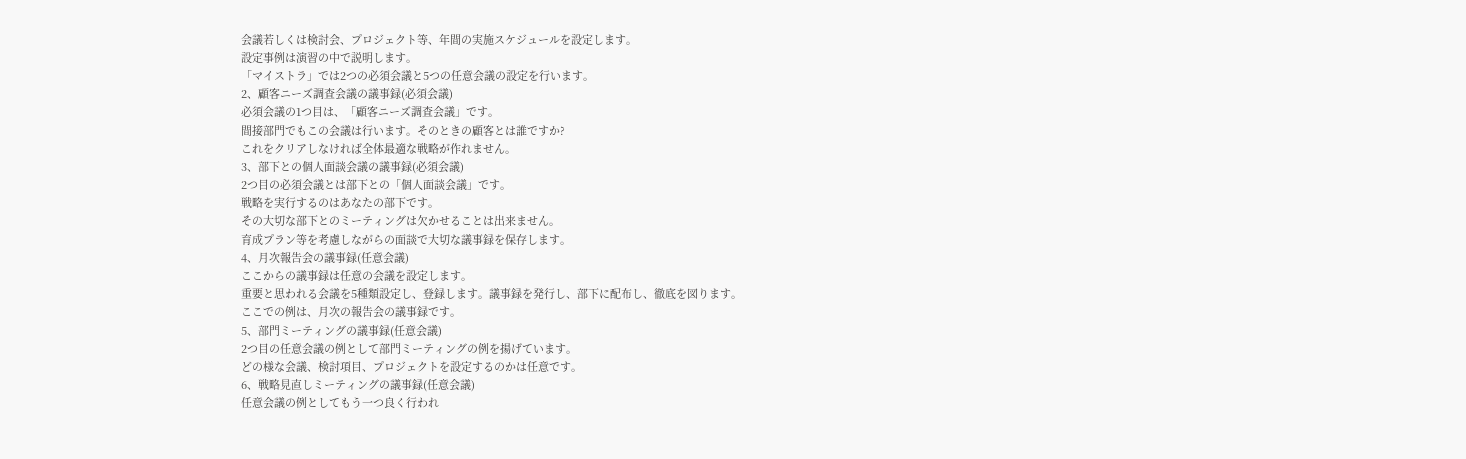会議若しくは検討会、プロジェクト等、年間の実施スケジュールを設定します。
設定事例は演習の中で説明します。
「マイストラ」では2つの必須会議と5つの任意会議の設定を行います。
2、顧客ニーズ調査会議の議事録(必須会議)
必須会議の1つ目は、「顧客ニーズ調査会議」です。
間接部門でもこの会議は行います。そのときの顧客とは誰ですか?
これをクリアしなければ全体最適な戦略が作れません。
3、部下との個人面談会議の議事録(必須会議)
2つ目の必須会議とは部下との「個人面談会議」です。
戦略を実行するのはあなたの部下です。
その大切な部下とのミーティングは欠かせることは出来ません。
育成プラン等を考慮しながらの面談で大切な議事録を保存します。
4、月次報告会の議事録(任意会議)
ここからの議事録は任意の会議を設定します。
重要と思われる会議を5種類設定し、登録します。議事録を発行し、部下に配布し、徹底を図ります。
ここでの例は、月次の報告会の議事録です。
5、部門ミーティングの議事録(任意会議)
2つ目の任意会議の例として部門ミーティングの例を揚げています。
どの様な会議、検討項目、プロジェクトを設定するのかは任意です。
6、戦略見直しミーティングの議事録(任意会議)
任意会議の例としてもう一つ良く行われ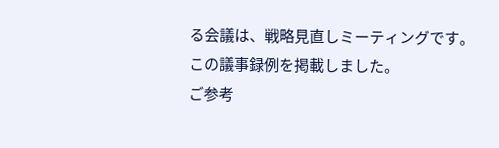る会議は、戦略見直しミーティングです。この議事録例を掲載しました。
ご参考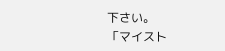下さい。
「マイスト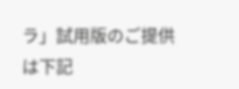ラ」試用版のご提供は下記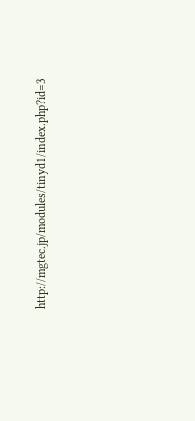http://mgtec.jp/modules/tinyd1/index.php?id=3